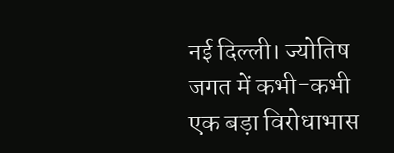नई दिल्ली। ज्योतिष जगत में कभी-कभी एक बड़ा विरोधाभास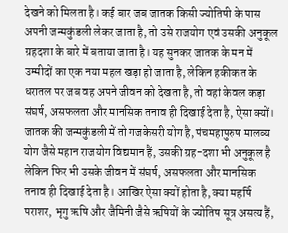देखने को मिलता है। कई बार जब जातक किसी ज्योतिषी के पास अपनी जन्मकुंडली लेकर जाता है, तो उसे राजयोग एवं उसकी अनुकूल ग्रहदशा के बारे में बताया जाता है। यह सुनकर जातक के मन में उम्मीदों का एक नया महल खड़ा हो जाता है, लेकिन हकीकत के धरातल पर जब वह अपने जीवन को देखता है, तो वहां केवल कड़ा संघर्ष, असफलता और मानसिक तनाव ही दिखाई देता है, ऐसा क्यों।
जातक की जन्मकुंडली में तो गजकेसरी योग है, पंचमहापुरुष मालव्य योग जैसे महान राजयोग विद्यमान हैं, उसकी ग्रह-दशा भी अनुकूल है लेकिन फिर भी उसके जीवन में संघर्ष, असफलता और मानसिक तनाव ही दिखाई देता है। आखिर ऐसा क्यों होता है, क्या महर्षि पराशर, भृगु ऋषि और जैमिनी जैसे ऋषियों के ज्योतिष सूत्र असत्य हैं,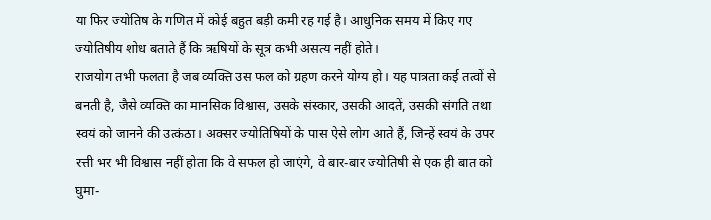या फिर ज्योतिष के गणित में कोई बहुत बड़ी कमी रह गई है। आधुनिक समय में किए गए ज्योतिषीय शोध बताते हैं कि ऋषियों के सूत्र कभी असत्य नहीं होते।
राजयोग तभी फलता है जब व्यक्ति उस फल को ग्रहण करने योग्य हो। यह पात्रता कई तत्वों से बनती है, जैसे व्यक्ति का मानसिक विश्वास, उसके संस्कार, उसकी आदतें, उसकी संगति तथा स्वयं को जानने की उत्कंठा। अक्सर ज्योतिषियों के पास ऐसे लोग आते हैं, जिन्हें स्वयं के उपर रत्ती भर भी विश्वास नहीं होता कि वे सफल हो जाएंगे, वे बार-बार ज्योतिषी से एक ही बात को घुमा-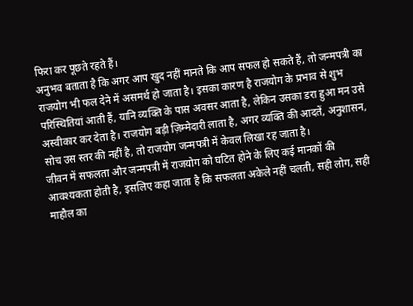फिरा कर पूछते रहते हैं।
अनुभव बताता है कि अगर आप खुद नहीं मानते कि आप सफल हो सकते हैं, तो जन्मपत्री का राजयोग भी फल देने में असमर्थ हो जाता है। इसका कारण है राजयोग के प्रभाव से शुभ परिस्थितियां आती हैं, यानि व्यक्ति के पास अवसर आता है, लेकिन उसका डरा हुआ मन उसे अस्वीकार कर देता है। राजयोग बड़ी ज़िम्मेदारी लाता है, अगर व्यक्ति की आदतें, अनुशासन, सोच उस स्तर की नहीं है, तो राजयोग जन्मपत्री में केवल लिखा रह जाता है।
जीवन में सफलता और जन्मपत्री में राजयोग को घटित होने के लिए कई मानकों की आवश्यकता होती है, इसलिए कहा जाता है कि सफलता अकेले नहीं चलती, सही लोग, सही माहौल का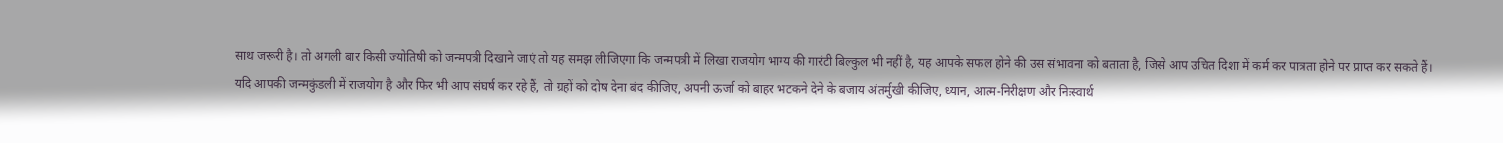साथ जरूरी है। तो अगली बार किसी ज्योतिषी को जन्मपत्री दिखाने जाएं तो यह समझ लीजिएगा कि जन्मपत्री में लिखा राजयोग भाग्य की गारंटी बिल्कुल भी नहीं है, यह आपके सफल होने की उस संभावना को बताता है, जिसे आप उचित दिशा में कर्म कर पात्रता होने पर प्राप्त कर सकते हैं।
यदि आपकी जन्मकुंडली में राजयोग है और फिर भी आप संघर्ष कर रहे हैं, तो ग्रहों को दोष देना बंद कीजिए, अपनी ऊर्जा को बाहर भटकने देने के बजाय अंतर्मुखी कीजिए, ध्यान, आत्म-निरीक्षण और निःस्वार्थ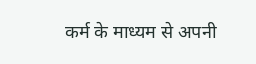कर्म के माध्यम से अपनी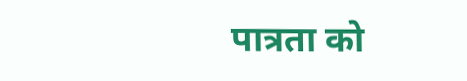पात्रता को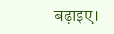बढ़ाइए।